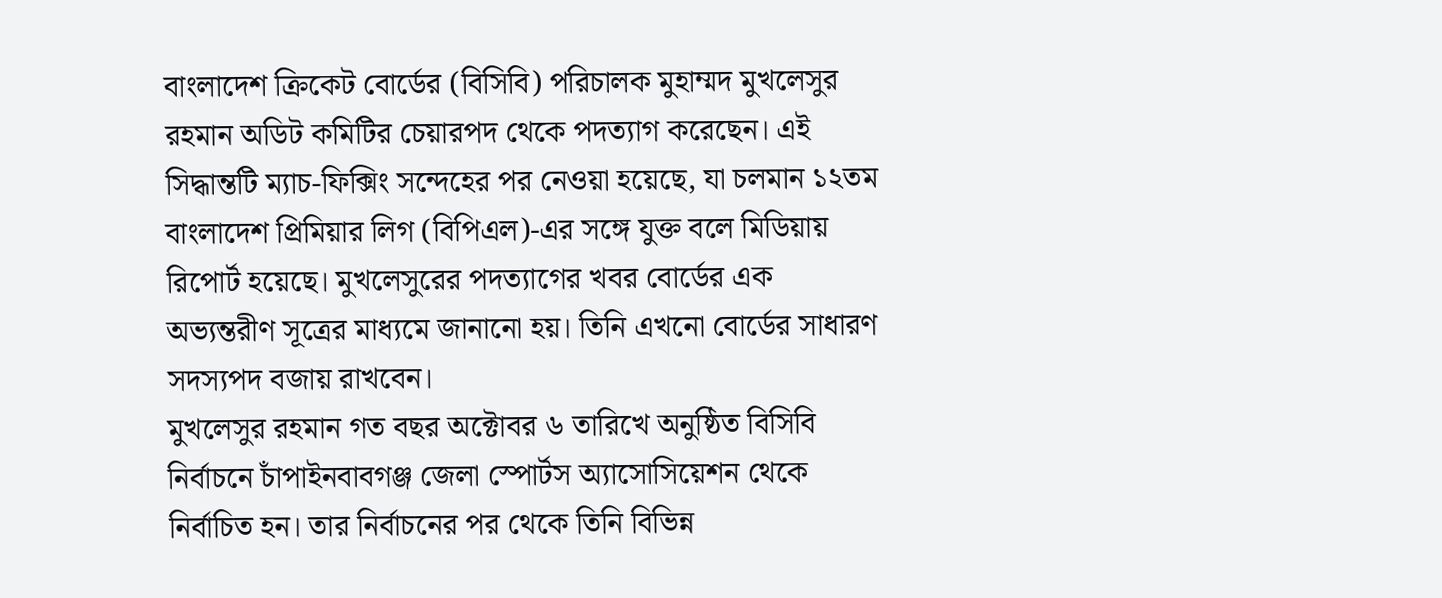বাংলাদেশ ক্রিকেট বোর্ডের (বিসিবি) পরিচালক মুহাম্মদ মুখলেসুর রহমান অডিট কমিটির চেয়ারপদ থেকে পদত্যাগ করেছেন। এই সিদ্ধান্তটি ম্যাচ‑ফিক্সিং সন্দেহের পর নেওয়া হয়েছে, যা চলমান ১২তম বাংলাদেশ প্রিমিয়ার লিগ (বিপিএল)‑এর সঙ্গে যুক্ত বলে মিডিয়ায় রিপোর্ট হয়েছে। মুখলেসুরের পদত্যাগের খবর বোর্ডের এক অভ্যন্তরীণ সূত্রের মাধ্যমে জানানো হয়। তিনি এখনো বোর্ডের সাধারণ সদস্যপদ বজায় রাখবেন।
মুখলেসুর রহমান গত বছর অক্টোবর ৬ তারিখে অনুষ্ঠিত বিসিবি নির্বাচনে চাঁপাইনবাবগঞ্জ জেলা স্পোর্টস অ্যাসোসিয়েশন থেকে নির্বাচিত হন। তার নির্বাচনের পর থেকে তিনি বিভিন্ন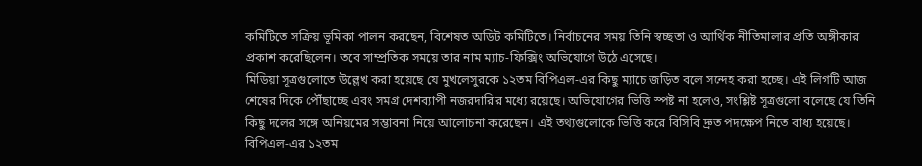কমিটিতে সক্রিয় ভূমিকা পালন করছেন, বিশেষত অডিট কমিটিতে। নির্বাচনের সময় তিনি স্বচ্ছতা ও আর্থিক নীতিমালার প্রতি অঙ্গীকার প্রকাশ করেছিলেন। তবে সাম্প্রতিক সময়ে তার নাম ম্যাচ‑ফিক্সিং অভিযোগে উঠে এসেছে।
মিডিয়া সূত্রগুলোতে উল্লেখ করা হয়েছে যে মুখলেসুরকে ১২তম বিপিএল‑এর কিছু ম্যাচে জড়িত বলে সন্দেহ করা হচ্ছে। এই লিগটি আজ শেষের দিকে পৌঁছাচ্ছে এবং সমগ্র দেশব্যাপী নজরদারির মধ্যে রয়েছে। অভিযোগের ভিত্তি স্পষ্ট না হলেও, সংশ্লিষ্ট সূত্রগুলো বলেছে যে তিনি কিছু দলের সঙ্গে অনিয়মের সম্ভাবনা নিয়ে আলোচনা করেছেন। এই তথ্যগুলোকে ভিত্তি করে বিসিবি দ্রুত পদক্ষেপ নিতে বাধ্য হয়েছে।
বিপিএল‑এর ১২তম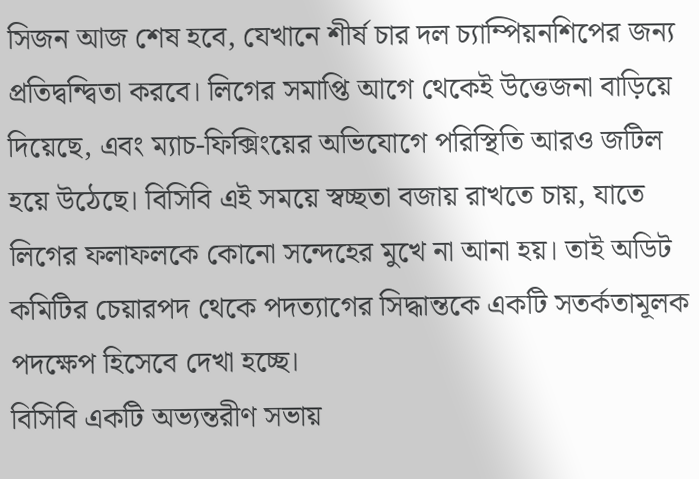সিজন আজ শেষ হবে, যেখানে শীর্ষ চার দল চ্যাম্পিয়নশিপের জন্য প্রতিদ্বন্দ্বিতা করবে। লিগের সমাপ্তি আগে থেকেই উত্তেজনা বাড়িয়ে দিয়েছে, এবং ম্যাচ‑ফিক্সিংয়ের অভিযোগে পরিস্থিতি আরও জটিল হয়ে উঠেছে। বিসিবি এই সময়ে স্বচ্ছতা বজায় রাখতে চায়, যাতে লিগের ফলাফলকে কোনো সন্দেহের মুখে না আনা হয়। তাই অডিট কমিটির চেয়ারপদ থেকে পদত্যাগের সিদ্ধান্তকে একটি সতর্কতামূলক পদক্ষেপ হিসেবে দেখা হচ্ছে।
বিসিবি একটি অভ্যন্তরীণ সভায়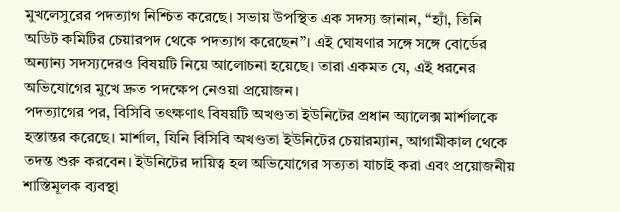মুখলেসুরের পদত্যাগ নিশ্চিত করেছে। সভায় উপস্থিত এক সদস্য জানান, “হ্যাঁ, তিনি অডিট কমিটির চেয়ারপদ থেকে পদত্যাগ করেছেন”। এই ঘোষণার সঙ্গে সঙ্গে বোর্ডের অন্যান্য সদস্যদেরও বিষয়টি নিয়ে আলোচনা হয়েছে। তারা একমত যে, এই ধরনের অভিযোগের মুখে দ্রুত পদক্ষেপ নেওয়া প্রয়োজন।
পদত্যাগের পর, বিসিবি তৎক্ষণাৎ বিষয়টি অখণ্ডতা ইউনিটের প্রধান অ্যালেক্স মার্শালকে হস্তান্তর করেছে। মার্শাল, যিনি বিসিবি অখণ্ডতা ইউনিটের চেয়ারম্যান, আগামীকাল থেকে তদন্ত শুরু করবেন। ইউনিটের দায়িত্ব হল অভিযোগের সত্যতা যাচাই করা এবং প্রয়োজনীয় শাস্তিমূলক ব্যবস্থা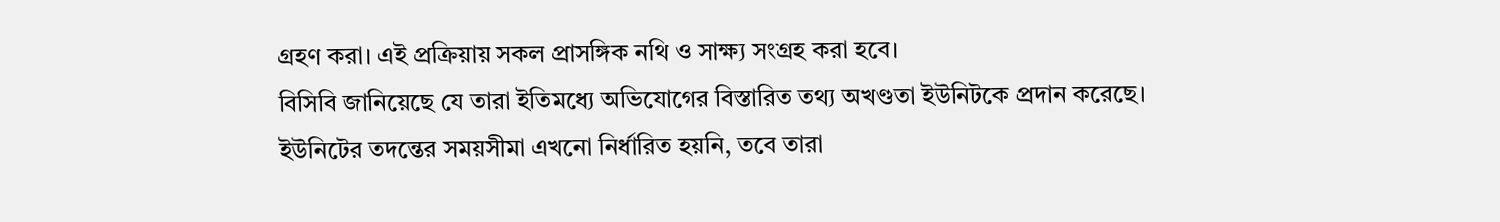গ্রহণ করা। এই প্রক্রিয়ায় সকল প্রাসঙ্গিক নথি ও সাক্ষ্য সংগ্রহ করা হবে।
বিসিবি জানিয়েছে যে তারা ইতিমধ্যে অভিযোগের বিস্তারিত তথ্য অখণ্ডতা ইউনিটকে প্রদান করেছে। ইউনিটের তদন্তের সময়সীমা এখনো নির্ধারিত হয়নি, তবে তারা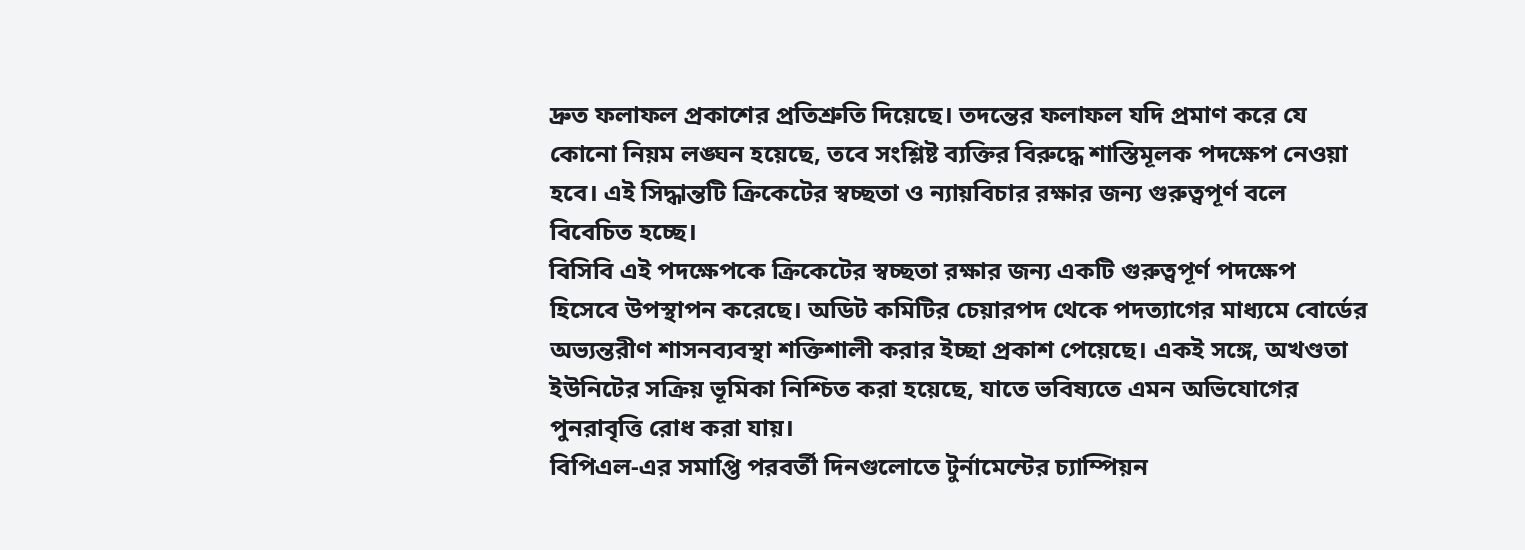দ্রুত ফলাফল প্রকাশের প্রতিশ্রুতি দিয়েছে। তদন্তের ফলাফল যদি প্রমাণ করে যে কোনো নিয়ম লঙ্ঘন হয়েছে, তবে সংশ্লিষ্ট ব্যক্তির বিরুদ্ধে শাস্তিমূলক পদক্ষেপ নেওয়া হবে। এই সিদ্ধান্তটি ক্রিকেটের স্বচ্ছতা ও ন্যায়বিচার রক্ষার জন্য গুরুত্বপূর্ণ বলে বিবেচিত হচ্ছে।
বিসিবি এই পদক্ষেপকে ক্রিকেটের স্বচ্ছতা রক্ষার জন্য একটি গুরুত্বপূর্ণ পদক্ষেপ হিসেবে উপস্থাপন করেছে। অডিট কমিটির চেয়ারপদ থেকে পদত্যাগের মাধ্যমে বোর্ডের অভ্যন্তরীণ শাসনব্যবস্থা শক্তিশালী করার ইচ্ছা প্রকাশ পেয়েছে। একই সঙ্গে, অখণ্ডতা ইউনিটের সক্রিয় ভূমিকা নিশ্চিত করা হয়েছে, যাতে ভবিষ্যতে এমন অভিযোগের পুনরাবৃত্তি রোধ করা যায়।
বিপিএল‑এর সমাপ্তি পরবর্তী দিনগুলোতে টুর্নামেন্টের চ্যাম্পিয়ন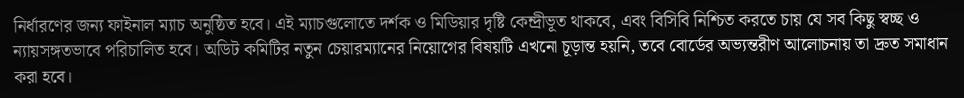নির্ধারণের জন্য ফাইনাল ম্যাচ অনুষ্ঠিত হবে। এই ম্যাচগুলোতে দর্শক ও মিডিয়ার দৃষ্টি কেন্দ্রীভূত থাকবে, এবং বিসিবি নিশ্চিত করতে চায় যে সব কিছু স্বচ্ছ ও ন্যায়সঙ্গতভাবে পরিচালিত হবে। অডিট কমিটির নতুন চেয়ারম্যানের নিয়োগের বিষয়টি এখনো চূড়ান্ত হয়নি, তবে বোর্ডের অভ্যন্তরীণ আলোচনায় তা দ্রুত সমাধান করা হবে।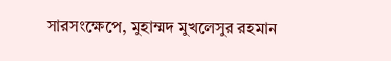সারসংক্ষেপে, মুহাম্মদ মুখলেসুর রহমান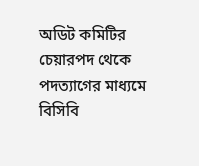অডিট কমিটির চেয়ারপদ থেকে পদত্যাগের মাধ্যমে বিসিবি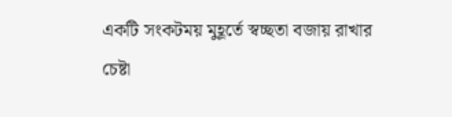একটি সংকটময় মুহূর্তে স্বচ্ছতা বজায় রাখার চেষ্টা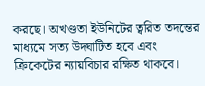করছে। অখণ্ডতা ইউনিটের ত্বরিত তদন্তের মাধ্যমে সত্য উদ্ঘাটিত হবে এবং ক্রিকেটের ন্যায়বিচার রক্ষিত থাকবে।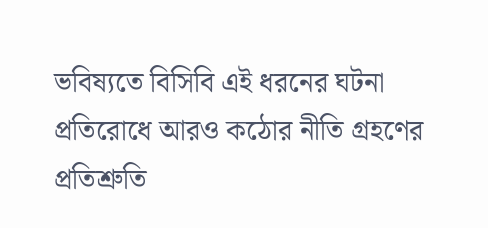ভবিষ্যতে বিসিবি এই ধরনের ঘটনা প্রতিরোধে আরও কঠোর নীতি গ্রহণের প্রতিশ্রুতি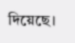দিয়েছে।